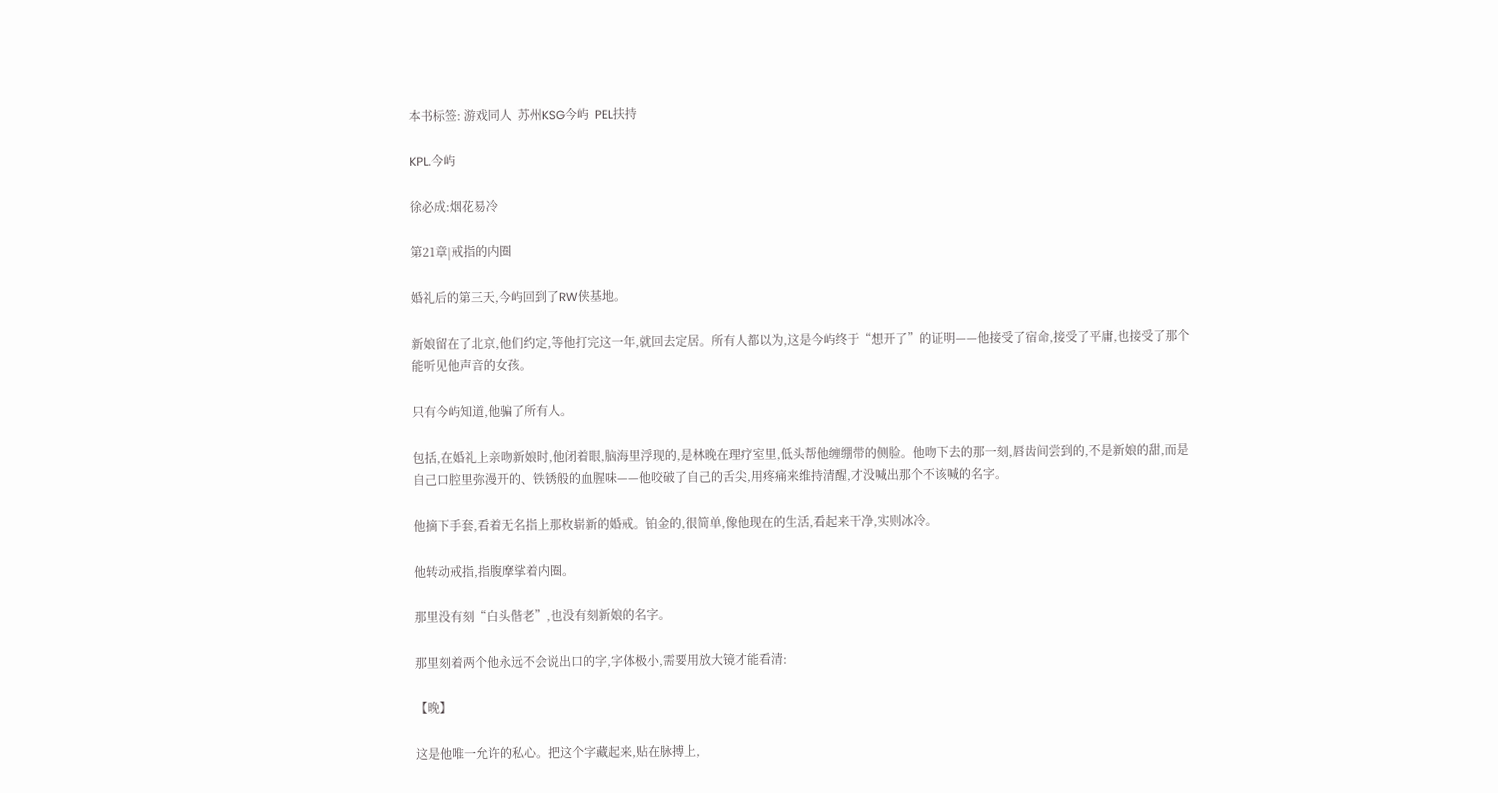本书标签: 游戏同人  苏州KSG今屿  PEL扶持

KPL.今屿

徐必成:烟花易冷

第21章|戒指的内圈

婚礼后的第三天,今屿回到了RW侠基地。

新娘留在了北京,他们约定,等他打完这一年,就回去定居。所有人都以为,这是今屿终于“想开了”的证明——他接受了宿命,接受了平庸,也接受了那个能听见他声音的女孩。

只有今屿知道,他骗了所有人。

包括,在婚礼上亲吻新娘时,他闭着眼,脑海里浮现的,是林晚在理疗室里,低头帮他缠绷带的侧脸。他吻下去的那一刻,唇齿间尝到的,不是新娘的甜,而是自己口腔里弥漫开的、铁锈般的血腥味——他咬破了自己的舌尖,用疼痛来维持清醒,才没喊出那个不该喊的名字。

他摘下手套,看着无名指上那枚崭新的婚戒。铂金的,很简单,像他现在的生活,看起来干净,实则冰冷。

他转动戒指,指腹摩挲着内圈。

那里没有刻“白头偕老”,也没有刻新娘的名字。

那里刻着两个他永远不会说出口的字,字体极小,需要用放大镜才能看清:

【晚】

这是他唯一允许的私心。把这个字藏起来,贴在脉搏上,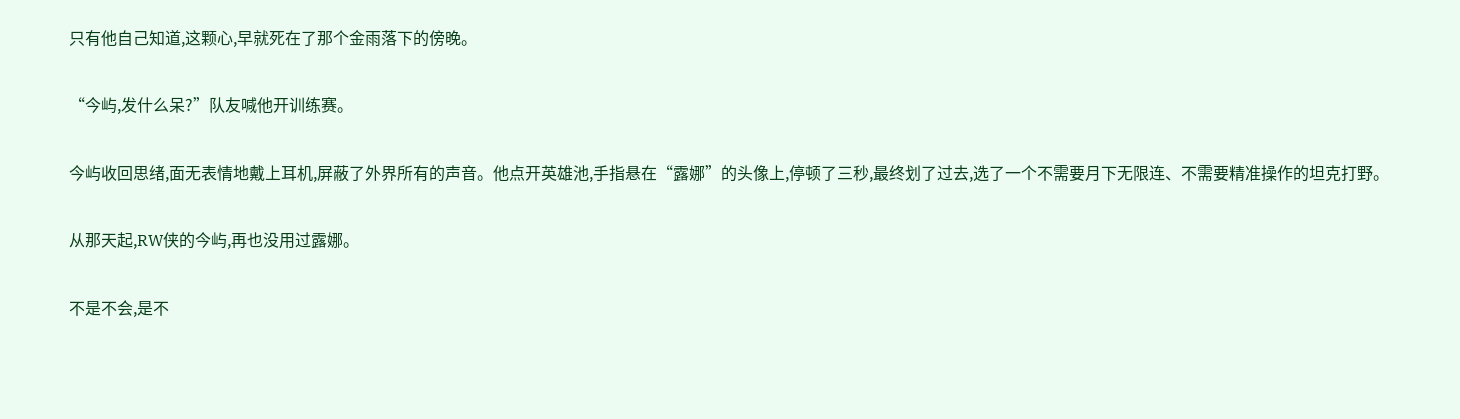只有他自己知道,这颗心,早就死在了那个金雨落下的傍晚。

“今屿,发什么呆?”队友喊他开训练赛。

今屿收回思绪,面无表情地戴上耳机,屏蔽了外界所有的声音。他点开英雄池,手指悬在“露娜”的头像上,停顿了三秒,最终划了过去,选了一个不需要月下无限连、不需要精准操作的坦克打野。

从那天起,RW侠的今屿,再也没用过露娜。

不是不会,是不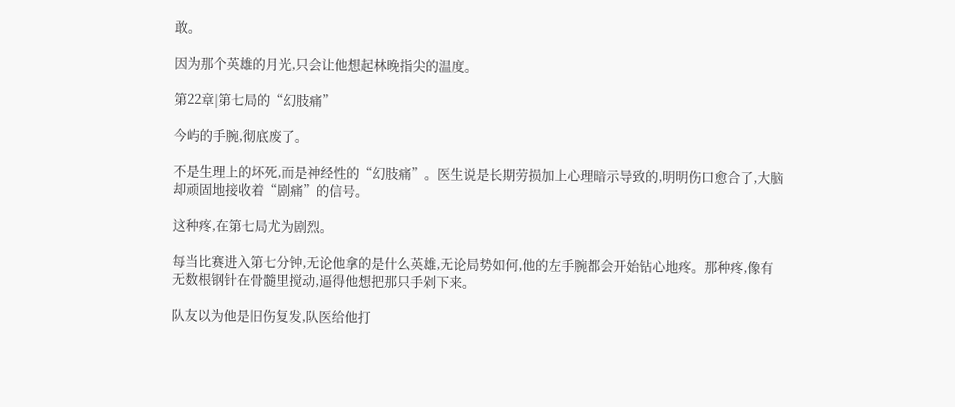敢。

因为那个英雄的月光,只会让他想起林晚指尖的温度。

第22章|第七局的“幻肢痛”

今屿的手腕,彻底废了。

不是生理上的坏死,而是神经性的“幻肢痛”。医生说是长期劳损加上心理暗示导致的,明明伤口愈合了,大脑却顽固地接收着“剧痛”的信号。

这种疼,在第七局尤为剧烈。

每当比赛进入第七分钟,无论他拿的是什么英雄,无论局势如何,他的左手腕都会开始钻心地疼。那种疼,像有无数根钢针在骨髓里搅动,逼得他想把那只手剁下来。

队友以为他是旧伤复发,队医给他打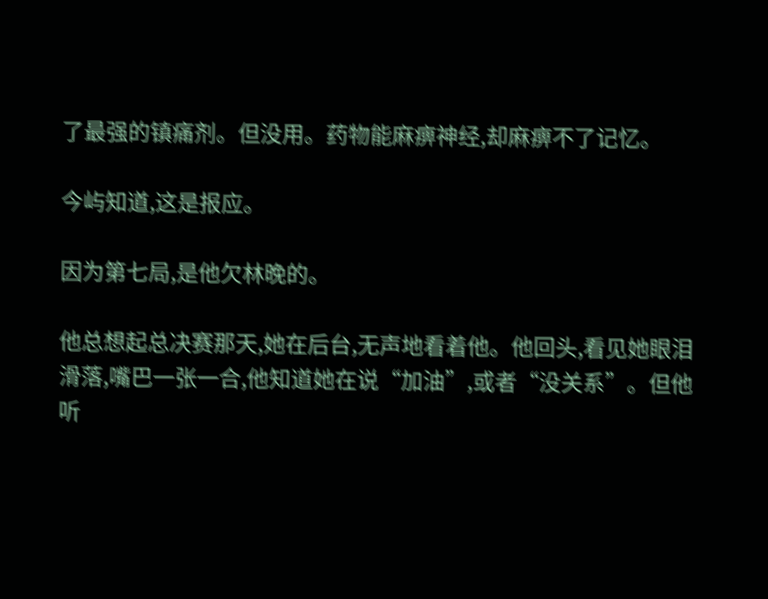了最强的镇痛剂。但没用。药物能麻痹神经,却麻痹不了记忆。

今屿知道,这是报应。

因为第七局,是他欠林晚的。

他总想起总决赛那天,她在后台,无声地看着他。他回头,看见她眼泪滑落,嘴巴一张一合,他知道她在说“加油”,或者“没关系”。但他听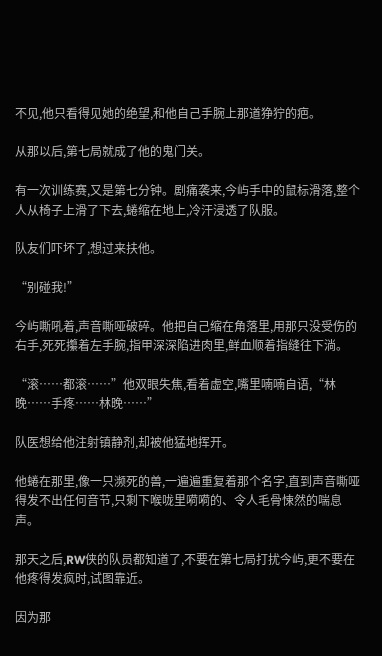不见,他只看得见她的绝望,和他自己手腕上那道狰狞的疤。

从那以后,第七局就成了他的鬼门关。

有一次训练赛,又是第七分钟。剧痛袭来,今屿手中的鼠标滑落,整个人从椅子上滑了下去,蜷缩在地上,冷汗浸透了队服。

队友们吓坏了,想过来扶他。

“别碰我!”

今屿嘶吼着,声音嘶哑破碎。他把自己缩在角落里,用那只没受伤的右手,死死攥着左手腕,指甲深深陷进肉里,鲜血顺着指缝往下淌。

“滚……都滚……”他双眼失焦,看着虚空,嘴里喃喃自语,“林晚……手疼……林晚……”

队医想给他注射镇静剂,却被他猛地挥开。

他蜷在那里,像一只濒死的兽,一遍遍重复着那个名字,直到声音嘶哑得发不出任何音节,只剩下喉咙里嗬嗬的、令人毛骨悚然的喘息声。

那天之后,RW侠的队员都知道了,不要在第七局打扰今屿,更不要在他疼得发疯时,试图靠近。

因为那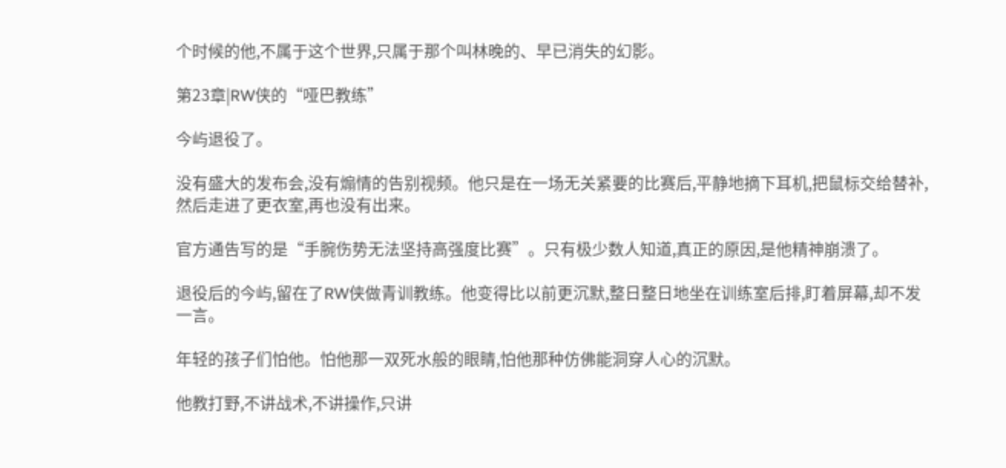个时候的他,不属于这个世界,只属于那个叫林晚的、早已消失的幻影。

第23章|RW侠的“哑巴教练”

今屿退役了。

没有盛大的发布会,没有煽情的告别视频。他只是在一场无关紧要的比赛后,平静地摘下耳机,把鼠标交给替补,然后走进了更衣室,再也没有出来。

官方通告写的是“手腕伤势无法坚持高强度比赛”。只有极少数人知道,真正的原因,是他精神崩溃了。

退役后的今屿,留在了RW侠做青训教练。他变得比以前更沉默,整日整日地坐在训练室后排,盯着屏幕,却不发一言。

年轻的孩子们怕他。怕他那一双死水般的眼睛,怕他那种仿佛能洞穿人心的沉默。

他教打野,不讲战术,不讲操作,只讲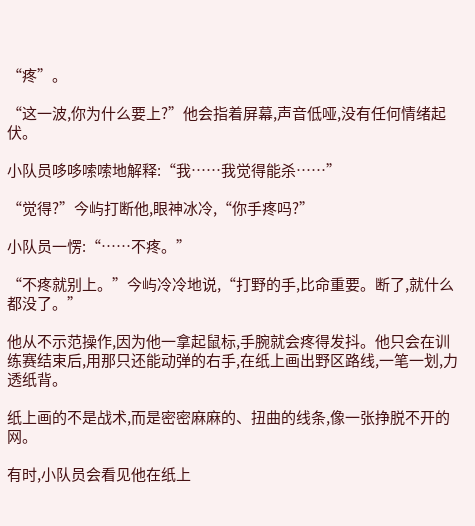“疼”。

“这一波,你为什么要上?”他会指着屏幕,声音低哑,没有任何情绪起伏。

小队员哆哆嗦嗦地解释:“我……我觉得能杀……”

“觉得?”今屿打断他,眼神冰冷,“你手疼吗?”

小队员一愣:“……不疼。”

“不疼就别上。”今屿冷冷地说,“打野的手,比命重要。断了,就什么都没了。”

他从不示范操作,因为他一拿起鼠标,手腕就会疼得发抖。他只会在训练赛结束后,用那只还能动弹的右手,在纸上画出野区路线,一笔一划,力透纸背。

纸上画的不是战术,而是密密麻麻的、扭曲的线条,像一张挣脱不开的网。

有时,小队员会看见他在纸上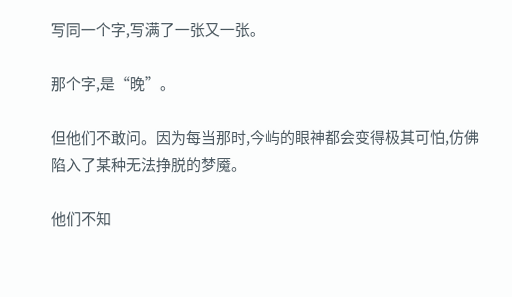写同一个字,写满了一张又一张。

那个字,是“晚”。

但他们不敢问。因为每当那时,今屿的眼神都会变得极其可怕,仿佛陷入了某种无法挣脱的梦魇。

他们不知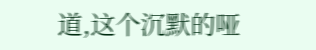道,这个沉默的哑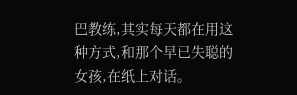巴教练,其实每天都在用这种方式,和那个早已失聪的女孩,在纸上对话。